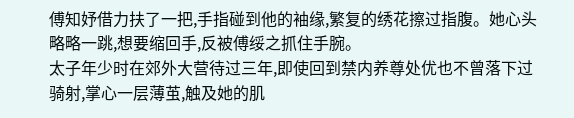傅知妤借力扶了一把,手指碰到他的袖缘,繁复的绣花擦过指腹。她心头略略一跳,想要缩回手,反被傅绥之抓住手腕。
太子年少时在郊外大营待过三年,即使回到禁内养尊处优也不曾落下过骑射,掌心一层薄茧,触及她的肌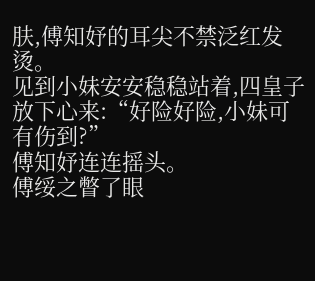肤,傅知妤的耳尖不禁泛红发烫。
见到小妹安安稳稳站着,四皇子放下心来:“好险好险,小妹可有伤到?”
傅知妤连连摇头。
傅绥之瞥了眼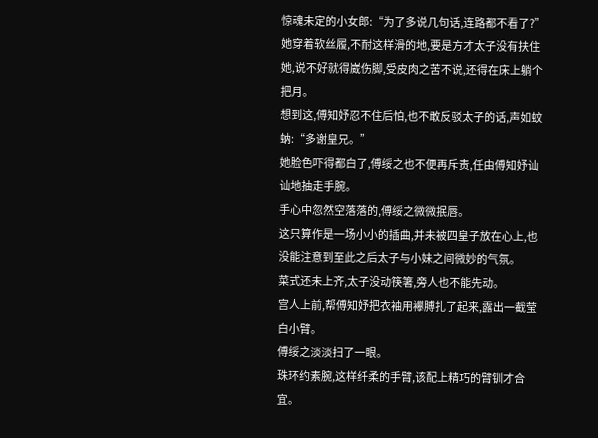惊魂未定的小女郎:“为了多说几句话,连路都不看了?”
她穿着软丝履,不耐这样滑的地,要是方才太子没有扶住她,说不好就得崴伤脚,受皮肉之苦不说,还得在床上躺个把月。
想到这,傅知妤忍不住后怕,也不敢反驳太子的话,声如蚊蚋:“多谢皇兄。”
她脸色吓得都白了,傅绥之也不便再斥责,任由傅知妤讪讪地抽走手腕。
手心中忽然空落落的,傅绥之微微抿唇。
这只算作是一场小小的插曲,并未被四皇子放在心上,也没能注意到至此之后太子与小妹之间微妙的气氛。
菜式还未上齐,太子没动筷箸,旁人也不能先动。
宫人上前,帮傅知妤把衣袖用襻膊扎了起来,露出一截莹白小臂。
傅绥之淡淡扫了一眼。
珠环约素腕,这样纤柔的手臂,该配上精巧的臂钏才合宜。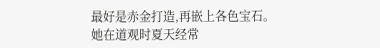最好是赤金打造,再嵌上各色宝石。
她在道观时夏天经常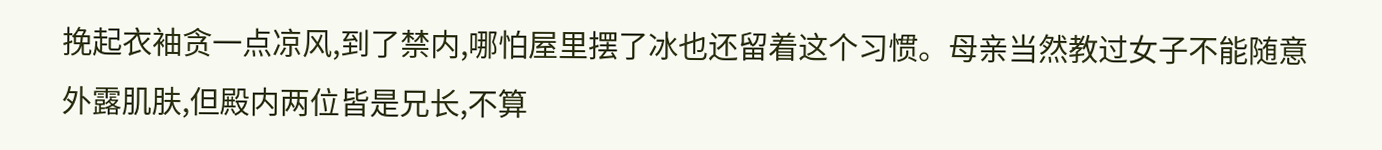挽起衣袖贪一点凉风,到了禁内,哪怕屋里摆了冰也还留着这个习惯。母亲当然教过女子不能随意外露肌肤,但殿内两位皆是兄长,不算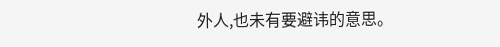外人,也未有要避讳的意思。